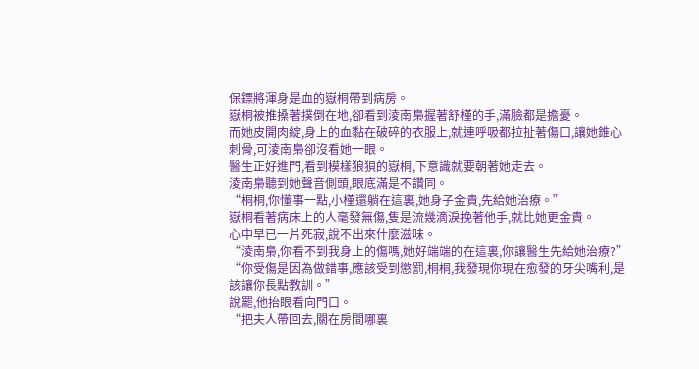保鏢將渾身是血的嶽桐帶到病房。
嶽桐被推搡著撲倒在地,卻看到淩南梟握著舒槿的手,滿臉都是擔憂。
而她皮開肉綻,身上的血黏在破碎的衣服上,就連呼吸都拉扯著傷口,讓她錐心刺骨,可淩南梟卻沒看她一眼。
醫生正好進門,看到模樣狼狽的嶽桐,下意識就要朝著她走去。
淩南梟聽到她聲音側頭,眼底滿是不讚同。
“桐桐,你懂事一點,小槿還躺在這裏,她身子金貴,先給她治療。”
嶽桐看著病床上的人毫發無傷,隻是流幾滴淚挽著他手,就比她更金貴。
心中早已一片死寂,說不出來什麼滋味。
“淩南梟,你看不到我身上的傷嗎,她好端端的在這裏,你讓醫生先給她治療?”
“你受傷是因為做錯事,應該受到懲罰,桐桐,我發現你現在愈發的牙尖嘴利,是該讓你長點教訓。”
說罷,他抬眼看向門口。
“把夫人帶回去,關在房間哪裏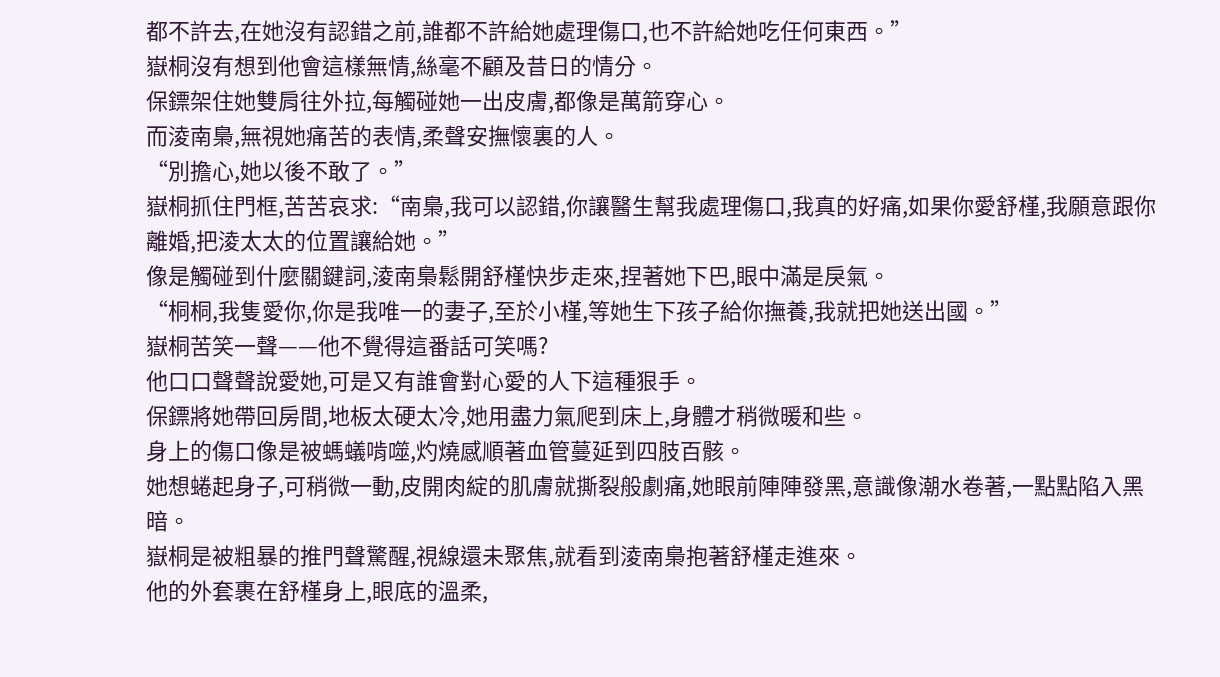都不許去,在她沒有認錯之前,誰都不許給她處理傷口,也不許給她吃任何東西。”
嶽桐沒有想到他會這樣無情,絲毫不顧及昔日的情分。
保鏢架住她雙肩往外拉,每觸碰她一出皮膚,都像是萬箭穿心。
而淩南梟,無視她痛苦的表情,柔聲安撫懷裏的人。
“別擔心,她以後不敢了。”
嶽桐抓住門框,苦苦哀求:“南梟,我可以認錯,你讓醫生幫我處理傷口,我真的好痛,如果你愛舒槿,我願意跟你離婚,把淩太太的位置讓給她。”
像是觸碰到什麼關鍵詞,淩南梟鬆開舒槿快步走來,捏著她下巴,眼中滿是戾氣。
“桐桐,我隻愛你,你是我唯一的妻子,至於小槿,等她生下孩子給你撫養,我就把她送出國。”
嶽桐苦笑一聲——他不覺得這番話可笑嗎?
他口口聲聲說愛她,可是又有誰會對心愛的人下這種狠手。
保鏢將她帶回房間,地板太硬太冷,她用盡力氣爬到床上,身體才稍微暖和些。
身上的傷口像是被螞蟻啃噬,灼燒感順著血管蔓延到四肢百骸。
她想蜷起身子,可稍微一動,皮開肉綻的肌膚就撕裂般劇痛,她眼前陣陣發黑,意識像潮水卷著,一點點陷入黑暗。
嶽桐是被粗暴的推門聲驚醒,視線還未聚焦,就看到淩南梟抱著舒槿走進來。
他的外套裹在舒槿身上,眼底的溫柔,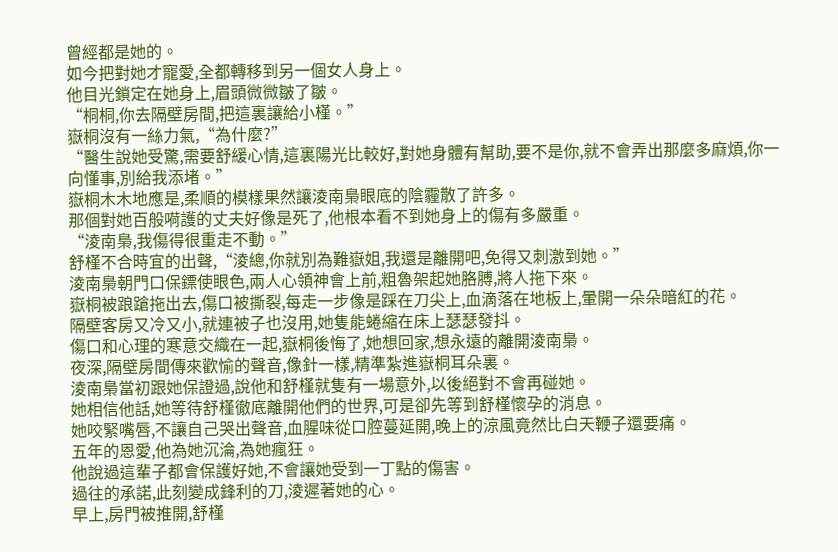曾經都是她的。
如今把對她才寵愛,全都轉移到另一個女人身上。
他目光鎖定在她身上,眉頭微微皺了皺。
“桐桐,你去隔壁房間,把這裏讓給小槿。”
嶽桐沒有一絲力氣,“為什麼?”
“醫生說她受驚,需要舒緩心情,這裏陽光比較好,對她身體有幫助,要不是你,就不會弄出那麼多麻煩,你一向懂事,別給我添堵。”
嶽桐木木地應是,柔順的模樣果然讓淩南梟眼底的陰霾散了許多。
那個對她百般嗬護的丈夫好像是死了,他根本看不到她身上的傷有多嚴重。
“淩南梟,我傷得很重走不動。”
舒槿不合時宜的出聲,“淩總,你就別為難嶽姐,我還是離開吧,免得又刺激到她。”
淩南梟朝門口保鏢使眼色,兩人心領神會上前,粗魯架起她胳膊,將人拖下來。
嶽桐被踉蹌拖出去,傷口被撕裂,每走一步像是踩在刀尖上,血滴落在地板上,暈開一朵朵暗紅的花。
隔壁客房又冷又小,就連被子也沒用,她隻能蜷縮在床上瑟瑟發抖。
傷口和心理的寒意交織在一起,嶽桐後悔了,她想回家,想永遠的離開淩南梟。
夜深,隔壁房間傳來歡愉的聲音,像針一樣,精準紮進嶽桐耳朵裏。
淩南梟當初跟她保證過,說他和舒槿就隻有一場意外,以後絕對不會再碰她。
她相信他話,她等待舒槿徹底離開他們的世界,可是卻先等到舒槿懷孕的消息。
她咬緊嘴唇,不讓自己哭出聲音,血腥味從口腔蔓延開,晚上的涼風竟然比白天鞭子還要痛。
五年的恩愛,他為她沉淪,為她瘋狂。
他說過這輩子都會保護好她,不會讓她受到一丁點的傷害。
過往的承諾,此刻變成鋒利的刀,淩遲著她的心。
早上,房門被推開,舒槿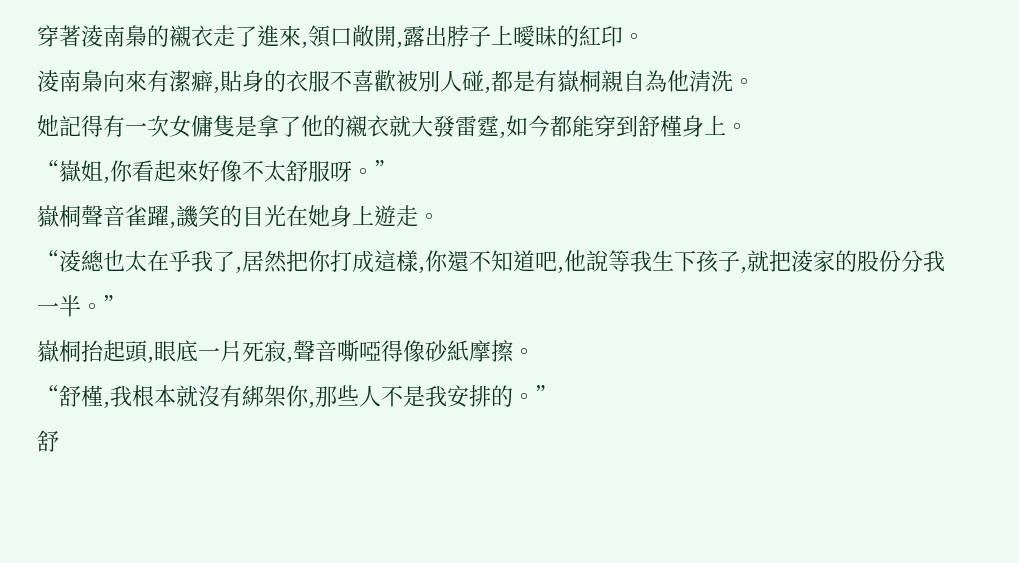穿著淩南梟的襯衣走了進來,領口敞開,露出脖子上曖昧的紅印。
淩南梟向來有潔癖,貼身的衣服不喜歡被別人碰,都是有嶽桐親自為他清洗。
她記得有一次女傭隻是拿了他的襯衣就大發雷霆,如今都能穿到舒槿身上。
“嶽姐,你看起來好像不太舒服呀。”
嶽桐聲音雀躍,譏笑的目光在她身上遊走。
“淩總也太在乎我了,居然把你打成這樣,你還不知道吧,他說等我生下孩子,就把淩家的股份分我一半。”
嶽桐抬起頭,眼底一片死寂,聲音嘶啞得像砂紙摩擦。
“舒槿,我根本就沒有綁架你,那些人不是我安排的。”
舒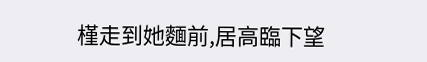槿走到她麵前,居高臨下望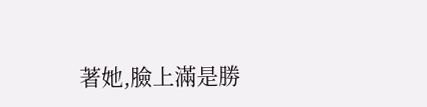著她,臉上滿是勝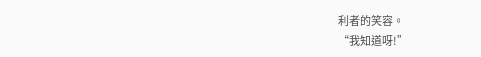利者的笑容。
“我知道呀!”